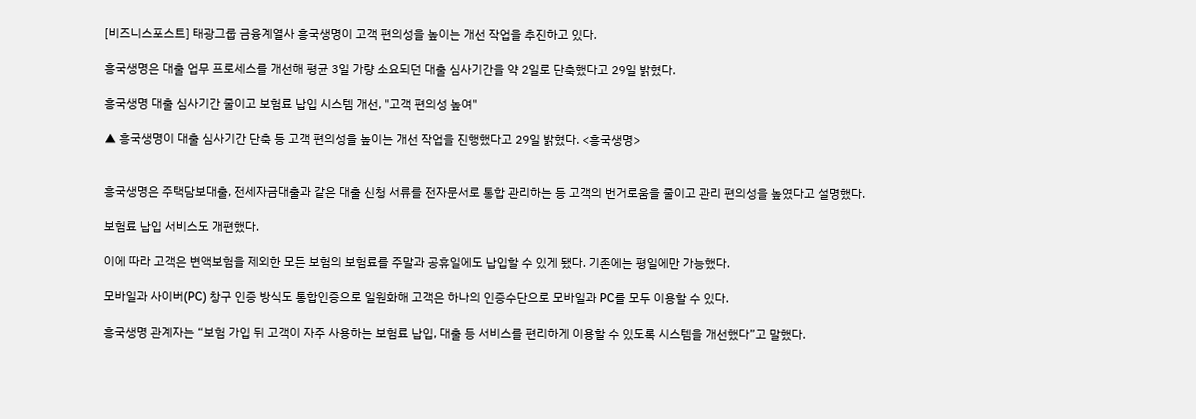[비즈니스포스트] 태광그룹 금융계열사 흥국생명이 고객 편의성을 높이는 개선 작업을 추진하고 있다.

흥국생명은 대출 업무 프로세스를 개선해 평균 3일 가량 소요되던 대출 심사기간을 약 2일로 단축했다고 29일 밝혔다.

흥국생명 대출 심사기간 줄이고 보험료 납입 시스템 개선, "고객 편의성 높여"

▲ 흥국생명이 대출 심사기간 단축 등 고객 편의성을 높이는 개선 작업을 진행했다고 29일 밝혔다. <흥국생명>


흥국생명은 주택담보대출, 전세자금대출과 같은 대출 신청 서류를 전자문서로 통합 관리하는 등 고객의 번거로움을 줄이고 관리 편의성을 높였다고 설명했다.

보험료 납입 서비스도 개편했다.

이에 따라 고객은 변액보험을 제외한 모든 보험의 보험료를 주말과 공휴일에도 납입할 수 있게 됐다. 기존에는 평일에만 가능했다.

모바일과 사이버(PC) 창구 인증 방식도 통합인증으로 일원화해 고객은 하나의 인증수단으로 모바일과 PC를 모두 이용할 수 있다.

흥국생명 관계자는 “보험 가입 뒤 고객이 자주 사용하는 보험료 납입, 대출 등 서비스를 편리하게 이용할 수 있도록 시스템을 개선했다”고 말했다.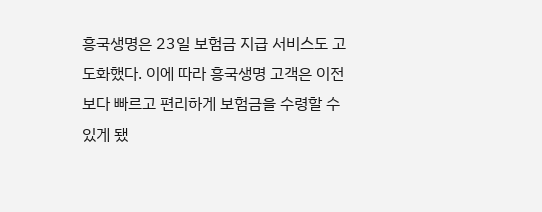흥국생명은 23일 보험금 지급 서비스도 고도화했다. 이에 따라 흥국생명 고객은 이전보다 빠르고 편리하게 보험금을 수령할 수 있게 됐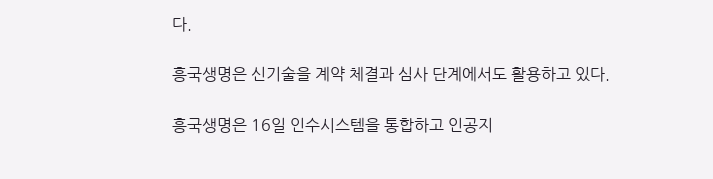다.

흥국생명은 신기술을 계약 체결과 심사 단계에서도 활용하고 있다.

흥국생명은 16일 인수시스템을 통합하고 인공지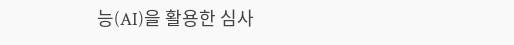능(AI)을 활용한 심사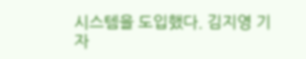시스템을 도입했다. 김지영 기자